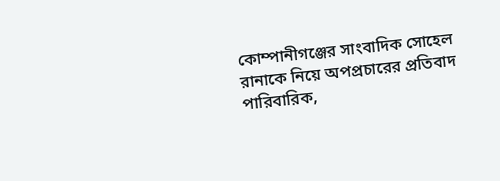কোম্পানীগঞ্জের সাংবাদিক সোহেল রানাকে নিয়ে অপপ্রচারের প্রতিবাদ
পারিবারিক,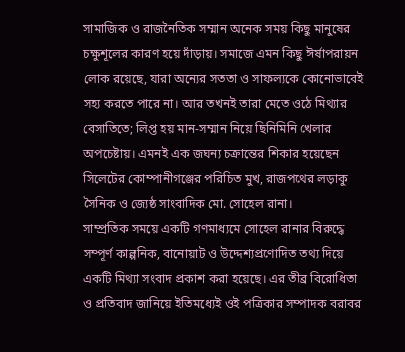সামাজিক ও রাজনৈতিক সম্মান অনেক সময় কিছু মানুষের চক্ষুশূলের কারণ হয়ে দাঁড়ায়। সমাজে এমন কিছু ঈর্ষাপরায়ন লোক রয়েছে, যারা অন্যের সততা ও সাফল্যকে কোনোভাবেই সহ্য করতে পারে না। আর তখনই তারা মেতে ওঠে মিথ্যার বেসাতিতে; লিপ্ত হয় মান-সম্মান নিয়ে ছিনিমিনি খেলার অপচেষ্টায়। এমনই এক জঘন্য চক্রান্তের শিকার হয়েছেন সিলেটের কোম্পানীগঞ্জের পরিচিত মুখ, রাজপথের লড়াকু সৈনিক ও জ্যেষ্ঠ সাংবাদিক মো. সোহেল রানা।
সাম্প্রতিক সময়ে একটি গণমাধ্যমে সোহেল রানার বিরুদ্ধে সম্পূর্ণ কাল্পনিক, বানোয়াট ও উদ্দেশ্যপ্রণোদিত তথ্য দিয়ে একটি মিথ্যা সংবাদ প্রকাশ করা হয়েছে। এর তীব্র বিরোধিতা ও প্রতিবাদ জানিয়ে ইতিমধ্যেই ওই পত্রিকার সম্পাদক বরাবর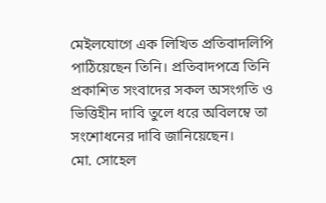মেইলযোগে এক লিখিত প্রতিবাদলিপি পাঠিয়েছেন তিনি। প্রতিবাদপত্রে তিনি প্রকাশিত সংবাদের সকল অসংগতি ও ভিত্তিহীন দাবি তুলে ধরে অবিলম্বে তা সংশোধনের দাবি জানিয়েছেন।
মো. সোহেল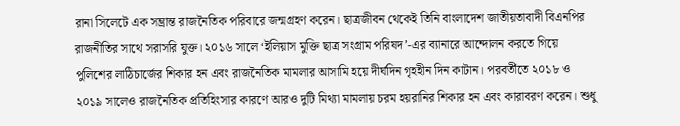রানা সিলেটে এক সম্ভ্রান্ত রাজনৈতিক পরিবারে জন্মগ্রহণ করেন। ছাত্রজীবন থেকেই তিনি বাংলাদেশ জাতীয়তাবাদী বিএনপির রাজনীতির সাথে সরাসরি যুক্ত। ২০১৬ সালে ‘ইলিয়াস মুক্তি ছাত্র সংগ্রাম পরিষদ’-এর ব্যানারে আন্দোলন করতে গিয়ে পুলিশের লাঠিচার্জের শিকার হন এবং রাজনৈতিক মামলার আসামি হয়ে দীর্ঘদিন গৃহহীন দিন কাটান। পরবর্তীতে ২০১৮ ও ২০১৯ সালেও রাজনৈতিক প্রতিহিংসার কারণে আরও দুটি মিথ্যা মামলায় চরম হয়রানির শিকার হন এবং কারাবরণ করেন। শুধু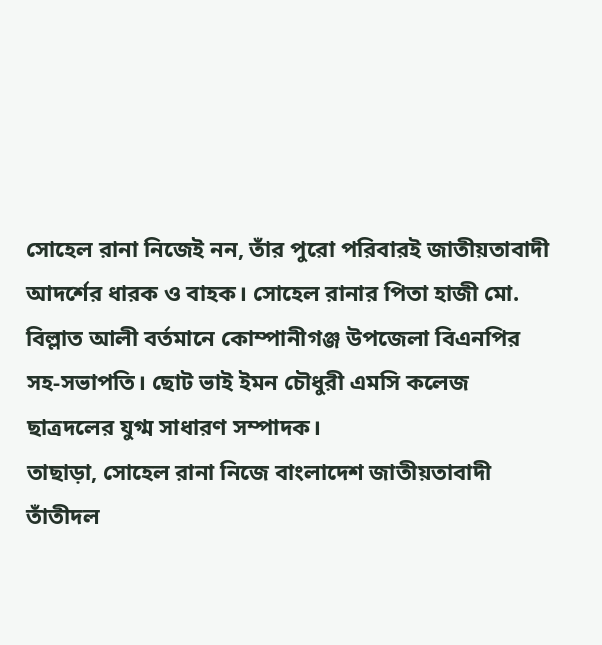সোহেল রানা নিজেই নন, তাঁর পুরো পরিবারই জাতীয়তাবাদী আদর্শের ধারক ও বাহক। সোহেল রানার পিতা হাজী মো. বিল্লাত আলী বর্তমানে কোম্পানীগঞ্জ উপজেলা বিএনপির সহ-সভাপতি। ছোট ভাই ইমন চৌধুরী এমসি কলেজ ছাত্রদলের যুগ্ম সাধারণ সম্পাদক।
তাছাড়া, সোহেল রানা নিজে বাংলাদেশ জাতীয়তাবাদী তাঁতীদল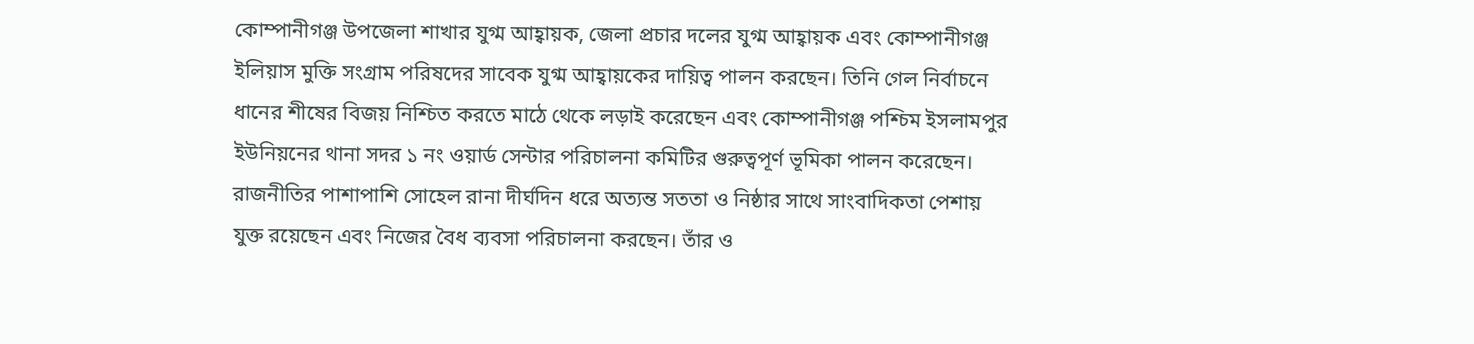কোম্পানীগঞ্জ উপজেলা শাখার যুগ্ম আহ্বায়ক, জেলা প্রচার দলের যুগ্ম আহ্বায়ক এবং কোম্পানীগঞ্জ ইলিয়াস মুক্তি সংগ্রাম পরিষদের সাবেক যুগ্ম আহ্বায়কের দায়িত্ব পালন করছেন। তিনি গেল নির্বাচনে ধানের শীষের বিজয় নিশ্চিত করতে মাঠে থেকে লড়াই করেছেন এবং কোম্পানীগঞ্জ পশ্চিম ইসলামপুর ইউনিয়নের থানা সদর ১ নং ওয়ার্ড সেন্টার পরিচালনা কমিটির গুরুত্বপূর্ণ ভূমিকা পালন করেছেন।
রাজনীতির পাশাপাশি সোহেল রানা দীর্ঘদিন ধরে অত্যন্ত সততা ও নিষ্ঠার সাথে সাংবাদিকতা পেশায় যুক্ত রয়েছেন এবং নিজের বৈধ ব্যবসা পরিচালনা করছেন। তাঁর ও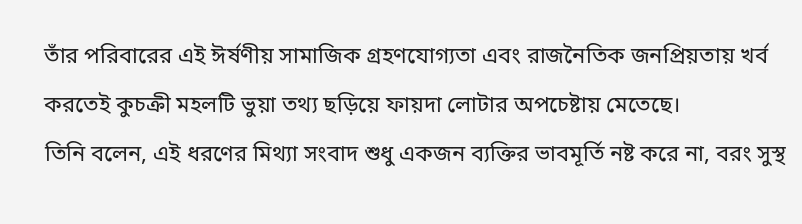তাঁর পরিবারের এই ঈর্ষণীয় সামাজিক গ্রহণযোগ্যতা এবং রাজনৈতিক জনপ্রিয়তায় খর্ব করতেই কুচক্রী মহলটি ভুয়া তথ্য ছড়িয়ে ফায়দা লোটার অপচেষ্টায় মেতেছে।
তিনি বলেন, এই ধরণের মিথ্যা সংবাদ শুধু একজন ব্যক্তির ভাবমূর্তি নষ্ট করে না, বরং সুস্থ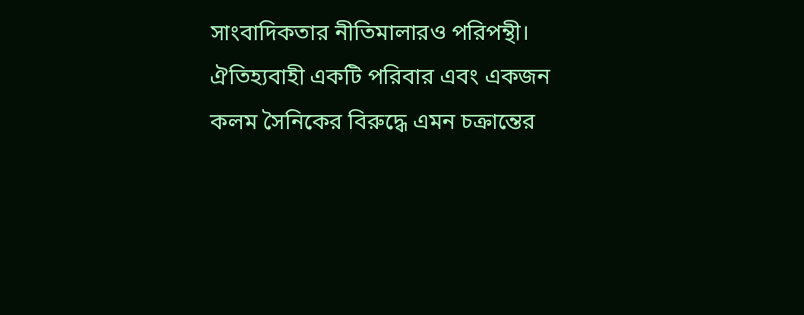সাংবাদিকতার নীতিমালারও পরিপন্থী। ঐতিহ্যবাহী একটি পরিবার এবং একজন কলম সৈনিকের বিরুদ্ধে এমন চক্রান্তের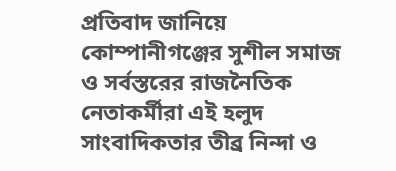প্রতিবাদ জানিয়ে কোম্পানীগঞ্জের সুশীল সমাজ ও সর্বস্তরের রাজনৈতিক নেতাকর্মীরা এই হলুদ সাংবাদিকতার তীব্র নিন্দা ও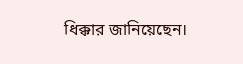ধিক্কার জানিয়েছেন।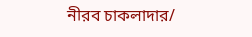নীরব চাকলাদার/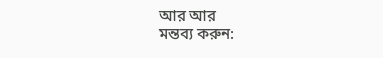আর আর
মন্তব্য করুন: